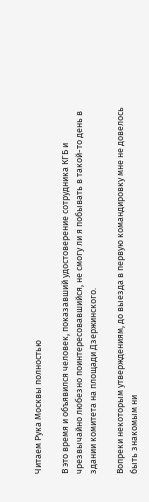Читаем Рука Москвы полностью

В это время и объявился человек, показавший удостоверение сотрудника КГБ и чрезвычайно любезно поинтересовавшийся, не смогу ли я побывать в такой-то день в здании комитета на площади Дзержинского.

Вопреки некоторым утверждениям, до выезда в первую командировку мне не довелось быть знакомым ни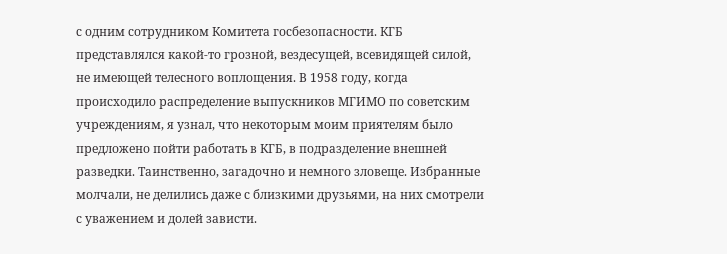с одним сотрудником Комитета госбезопасности. КГБ представлялся какой-то грозной, вездесущей, всевидящей силой, не имеющей телесного воплощения. В 1958 году, когда происходило распределение выпускников МГИМО по советским учреждениям, я узнал, что некоторым моим приятелям было предложено пойти работать в КГБ, в подразделение внешней разведки. Таинственно, загадочно и немного зловеще. Избранные молчали, не делились даже с близкими друзьями, на них смотрели с уважением и долей зависти.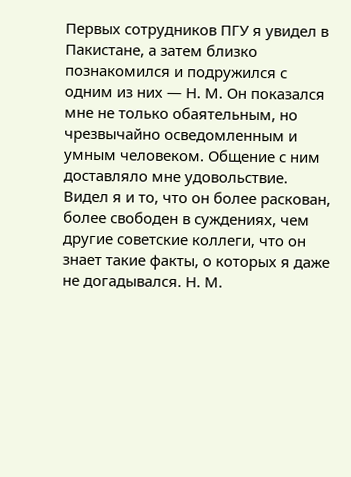Первых сотрудников ПГУ я увидел в Пакистане, а затем близко познакомился и подружился с одним из них — Н. М. Он показался мне не только обаятельным, но чрезвычайно осведомленным и умным человеком. Общение с ним доставляло мне удовольствие. Видел я и то, что он более раскован, более свободен в суждениях, чем другие советские коллеги, что он знает такие факты, о которых я даже не догадывался. Н. М.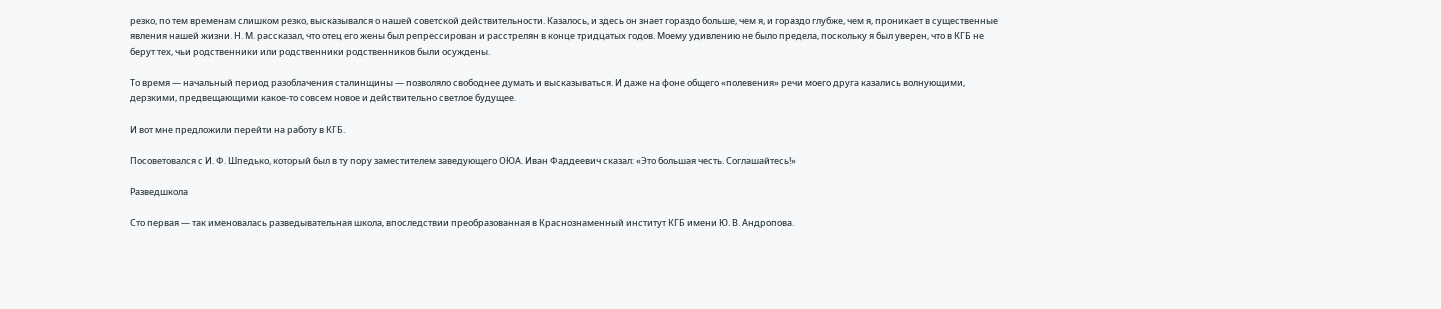резко, по тем временам слишком резко, высказывался о нашей советской действительности. Казалось, и здесь он знает гораздо больше, чем я, и гораздо глубже, чем я, проникает в существенные явления нашей жизни. Н. М. рассказал, что отец его жены был репрессирован и расстрелян в конце тридцатых годов. Моему удивлению не было предела, поскольку я был уверен, что в КГБ не берут тех, чьи родственники или родственники родственников были осуждены.

То время — начальный период разоблачения сталинщины — позволяло свободнее думать и высказываться. И даже на фоне общего «полевения» речи моего друга казались волнующими, дерзкими, предвещающими какое-то совсем новое и действительно светлое будущее.

И вот мне предложили перейти на работу в КГБ.

Посоветовался с И. Ф. Шпедько, который был в ту пору заместителем заведующего ОЮА. Иван Фаддеевич сказал: «Это большая честь. Соглашайтесь!»

Разведшкола

Сто первая — так именовалась разведывательная школа, впоследствии преобразованная в Краснознаменный институт КГБ имени Ю. В. Андропова.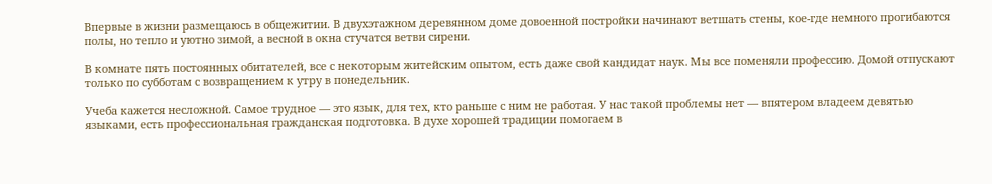Впервые в жизни размещаюсь в общежитии. В двухэтажном деревянном доме довоенной постройки начинают ветшать стены, кое-где немного прогибаются полы, но тепло и уютно зимой, а весной в окна стучатся ветви сирени.

В комнате пять постоянных обитателей, все с некоторым житейским опытом, есть даже свой кандидат наук. Мы все поменяли профессию. Домой отпускают только по субботам с возвращением к утру в понедельник.

Учеба кажется несложной. Самое трудное — это язык, для тех, кто раньше с ним не работая. У нас такой проблемы нет — впятером владеем девятью языками, есть профессиональная гражданская подготовка. В духе хорошей традиции помогаем в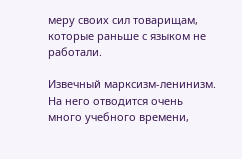меру своих сил товарищам, которые раньше с языком не работали.

Извечный марксизм-ленинизм. На него отводится очень много учебного времени,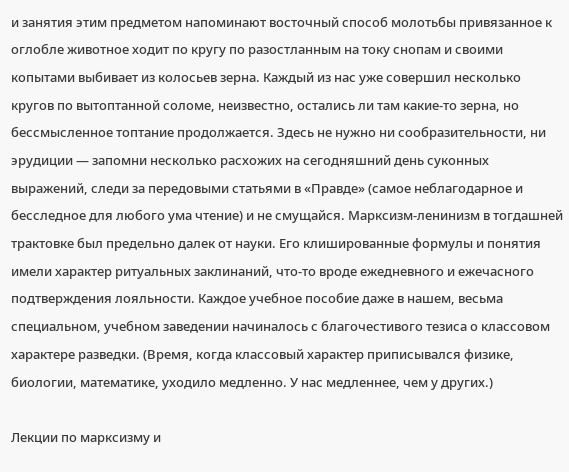и занятия этим предметом напоминают восточный способ молотьбы привязанное к оглобле животное ходит по кругу по разостланным на току снопам и своими копытами выбивает из колосьев зерна. Каждый из нас уже совершил несколько кругов по вытоптанной соломе, неизвестно, остались ли там какие-то зерна, но бессмысленное топтание продолжается. Здесь не нужно ни сообразительности, ни эрудиции — запомни несколько расхожих на сегодняшний день суконных выражений, следи за передовыми статьями в «Правде» (самое неблагодарное и бесследное для любого ума чтение) и не смущайся. Марксизм-ленинизм в тогдашней трактовке был предельно далек от науки. Его клишированные формулы и понятия имели характер ритуальных заклинаний, что-то вроде ежедневного и ежечасного подтверждения лояльности. Каждое учебное пособие даже в нашем, весьма специальном, учебном заведении начиналось с благочестивого тезиса о классовом характере разведки. (Время, когда классовый характер приписывался физике, биологии, математике, уходило медленно. У нас медленнее, чем у других.)

Лекции по марксизму и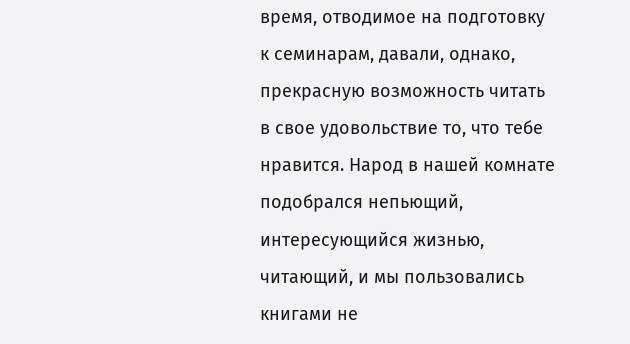время, отводимое на подготовку к семинарам, давали, однако, прекрасную возможность читать в свое удовольствие то, что тебе нравится. Народ в нашей комнате подобрался непьющий, интересующийся жизнью, читающий, и мы пользовались книгами не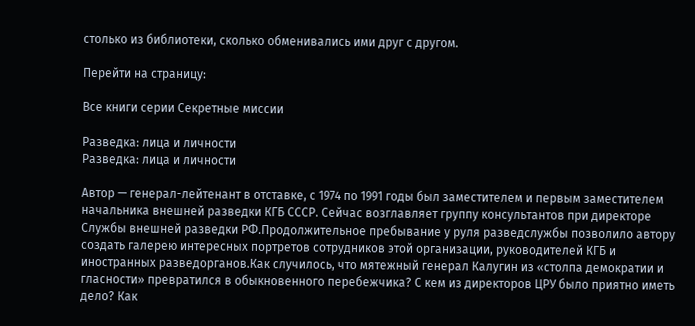столько из библиотеки, сколько обменивались ими друг с другом.

Перейти на страницу:

Все книги серии Секретные миссии

Разведка: лица и личности
Разведка: лица и личности

Автор — генерал-лейтенант в отставке, с 1974 по 1991 годы был заместителем и первым заместителем начальника внешней разведки КГБ СССР. Сейчас возглавляет группу консультантов при директоре Службы внешней разведки РФ.Продолжительное пребывание у руля разведслужбы позволило автору создать галерею интересных портретов сотрудников этой организации, руководителей КГБ и иностранных разведорганов.Как случилось, что мятежный генерал Калугин из «столпа демократии и гласности» превратился в обыкновенного перебежчика? С кем из директоров ЦРУ было приятно иметь дело? Как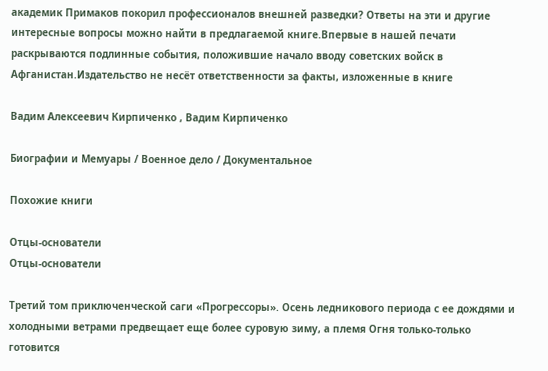академик Примаков покорил профессионалов внешней разведки? Ответы на эти и другие интересные вопросы можно найти в предлагаемой книге.Впервые в нашей печати раскрываются подлинные события, положившие начало вводу советских войск в Афганистан.Издательство не несёт ответственности за факты, изложенные в книге

Вадим Алексеевич Кирпиченко , Вадим Кирпиченко

Биографии и Мемуары / Военное дело / Документальное

Похожие книги

Отцы-основатели
Отцы-основатели

Третий том приключенческой саги «Прогрессоры». Осень ледникового периода с ее дождями и холодными ветрами предвещает еще более суровую зиму, а племя Огня только-только готовится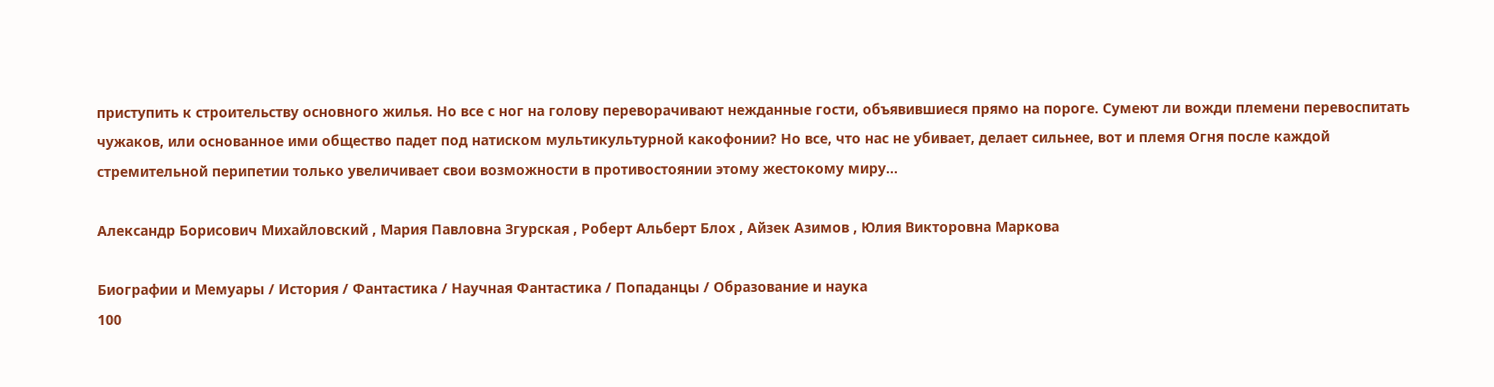приступить к строительству основного жилья. Но все с ног на голову переворачивают нежданные гости, объявившиеся прямо на пороге. Сумеют ли вожди племени перевоспитать чужаков, или основанное ими общество падет под натиском мультикультурной какофонии? Но все, что нас не убивает, делает сильнее, вот и племя Огня после каждой стремительной перипетии только увеличивает свои возможности в противостоянии этому жестокому миру…

Александр Борисович Михайловский , Мария Павловна Згурская , Роберт Альберт Блох , Айзек Азимов , Юлия Викторовна Маркова

Биографии и Мемуары / История / Фантастика / Научная Фантастика / Попаданцы / Образование и наука
100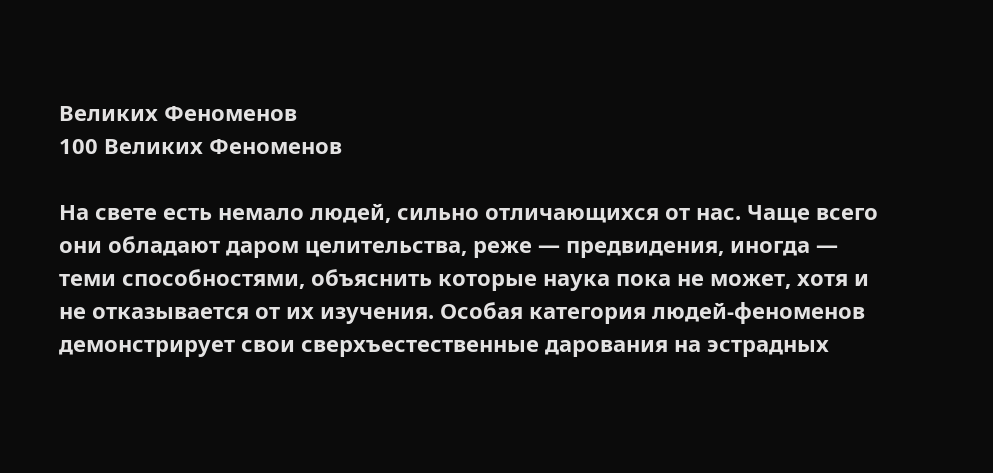Великих Феноменов
100 Великих Феноменов

На свете есть немало людей, сильно отличающихся от нас. Чаще всего они обладают даром целительства, реже — предвидения, иногда — теми способностями, объяснить которые наука пока не может, хотя и не отказывается от их изучения. Особая категория людей-феноменов демонстрирует свои сверхъестественные дарования на эстрадных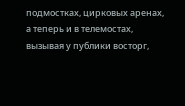подмостках, цирковых аренах, а теперь и в телемостах, вызывая у публики восторг,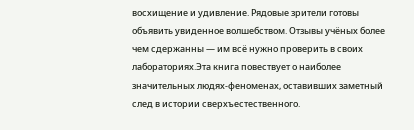восхищение и удивление. Рядовые зрители готовы объявить увиденное волшебством. Отзывы учёных более чем сдержанны — им всё нужно проверить в своих лабораториях.Эта книга повествует о наиболее значительных людях-феноменах, оставивших заметный след в истории сверхъестественного.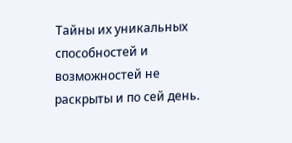Тайны их уникальных способностей и возможностей не раскрыты и по сей день.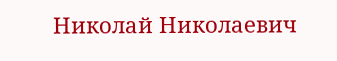Николай Николаевич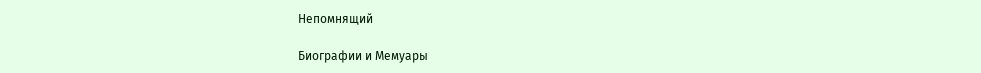Непомнящий

Биографии и Мемуары